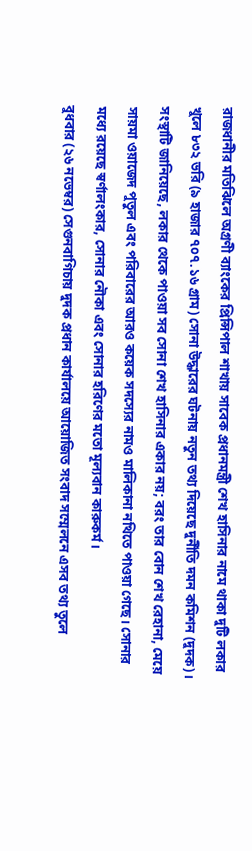রাজধানীর মতিঝিলে অগ্রণী ব্যাংকের প্রিন্সিপাল শাখায় সাবেক প্রধানমন্ত্রী শেখ হাসিনার নামে থাকা দুটি লকার খুলে ৮৩২ ভরি (৯ হাজার ৭০৭.১৬ গ্রাম) সোনা উদ্ধারের ঘটনায় নতুন তথ্য দিয়েছে দুর্নীতি দমন কমিশন (দুদক)।
সংস্থাটি জানিয়েছে, লকার থেকে পাওয়া সব সোনা শেখ হাসিনার একার নয়; বরং তার বোন শেখ রেহানা, মেয়ে সায়মা ওয়াজেদ পুতুল এবং পরিবারের আরও কয়েক সদস্যের নামও মালিকানা নথিতে পাওয়া গেছে। সোনার মধ্যে রয়েছে স্বর্ণালংকার, সোনার নৌকা এবং সোনার হরিণের মতো মূল্যবান কারুকর্ম।
বুধবার (২৬ নভেম্বর) সেগুনবাগিচায় দুদক প্রধান কার্যালয়ে আয়োজিত সংবাদ সম্মেলনে এসব তথ্য তুলে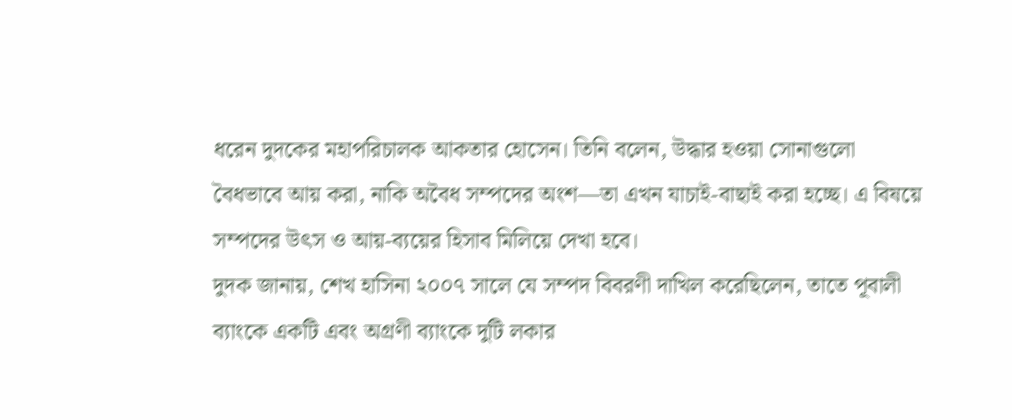ধরেন দুদকের মহাপরিচালক আকতার হোসেন। তিনি বলেন, উদ্ধার হওয়া সোনাগুলো বৈধভাবে আয় করা, নাকি অবৈধ সম্পদের অংশ—তা এখন যাচাই-বাছাই করা হচ্ছে। এ বিষয়ে সম্পদের উৎস ও আয়-ব্যয়ের হিসাব মিলিয়ে দেখা হবে।
দুদক জানায়, শেখ হাসিনা ২০০৭ সালে যে সম্পদ বিবরণী দাখিল করেছিলেন, তাতে পূবালী ব্যাংকে একটি এবং অগ্রণী ব্যাংকে দুটি লকার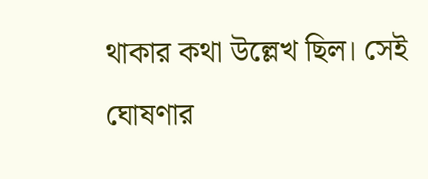থাকার কথা উল্লেখ ছিল। সেই ঘোষণার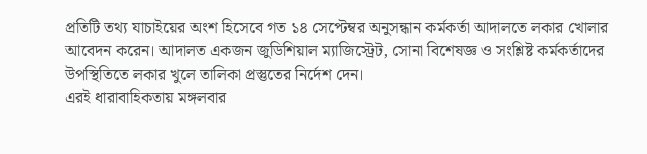প্রতিটি তথ্য যাচাইয়ের অংশ হিসেবে গত ১৪ সেপ্টেম্বর অনুসন্ধান কর্মকর্তা আদালতে লকার খোলার আবেদন করেন। আদালত একজন জুডিশিয়াল ম্যাজিস্ট্রেট, সোনা বিশেষজ্ঞ ও সংশ্লিষ্ট কর্মকর্তাদের উপস্থিতিতে লকার খুলে তালিকা প্রস্তুতের নির্দেশ দেন।
এরই ধারাবাহিকতায় মঙ্গলবার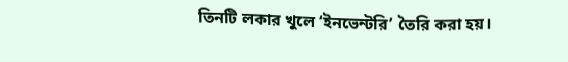তিনটি লকার খুলে ‘ইনভেন্টরি’ তৈরি করা হয়।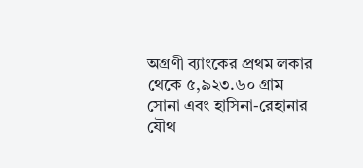অগ্রণী ব্যাংকের প্রথম লকার থেকে ৫,৯২৩.৬০ গ্রাম সোনা এবং হাসিনা-রেহানার যৌথ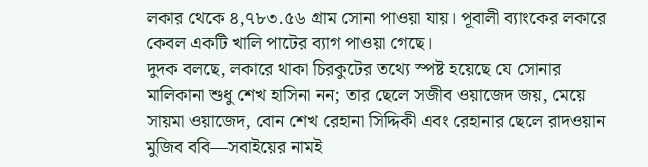লকার থেকে ৪,৭৮৩.৫৬ গ্রাম সোনা পাওয়া যায়। পূবালী ব্যাংকের লকারে কেবল একটি খালি পাটের ব্যাগ পাওয়া গেছে।
দুদক বলছে, লকারে থাকা চিরকুটের তথ্যে স্পষ্ট হয়েছে যে সোনার মালিকানা শুধু শেখ হাসিনা নন; তার ছেলে সজীব ওয়াজেদ জয়, মেয়ে সায়মা ওয়াজেদ, বোন শেখ রেহানা সিদ্দিকী এবং রেহানার ছেলে রাদওয়ান মুজিব ববি—সবাইয়ের নামই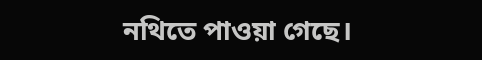নথিতে পাওয়া গেছে।